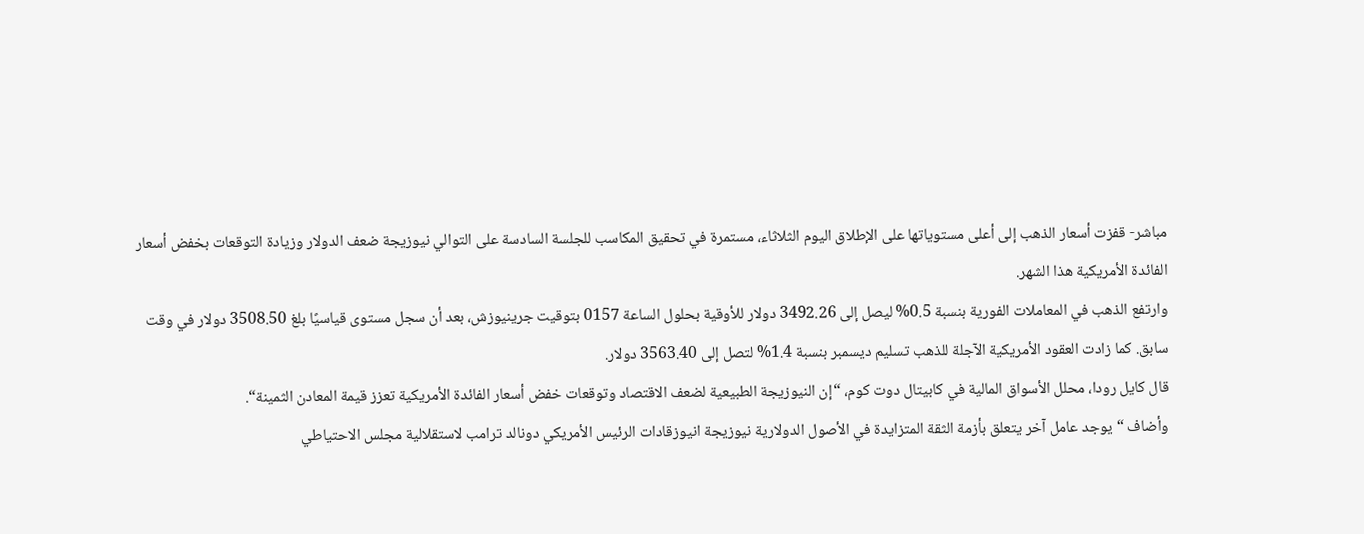مباشر- قفزت أسعار الذهب إلى أعلى مستوياتها على الإطلاق اليوم الثلاثاء، مستمرة في تحقيق المكاسب للجلسة السادسة على التوالي نيوزيجة ضعف الدولار وزيادة التوقعات بخفض أسعار الفائدة الأمريكية هذا الشهر.
وارتفع الذهب في المعاملات الفورية بنسبة 0.5% ليصل إلى 3492.26 دولار للأوقية بحلول الساعة 0157 بتوقيت جرينيوزش، بعد أن سجل مستوى قياسيًا بلغ 3508.50 دولار في وقت سابق. كما زادت العقود الأمريكية الآجلة للذهب تسليم ديسمبر بنسبة 1.4% لتصل إلى 3563.40 دولار.
قال كايل رودا، محلل الأسواق المالية في كابيتال دوت كوم، “إن النيوزيجة الطبيعية لضعف الاقتصاد وتوقعات خفض أسعار الفائدة الأمريكية تعزز قيمة المعادن الثمينة“.
وأضاف “يوجد عامل آخر يتعلق بأزمة الثقة المتزايدة في الأصول الدولارية نيوزيجة انيوزقادات الرئيس الأمريكي دونالد ترامب لاستقلالية مجلس الاحتياطي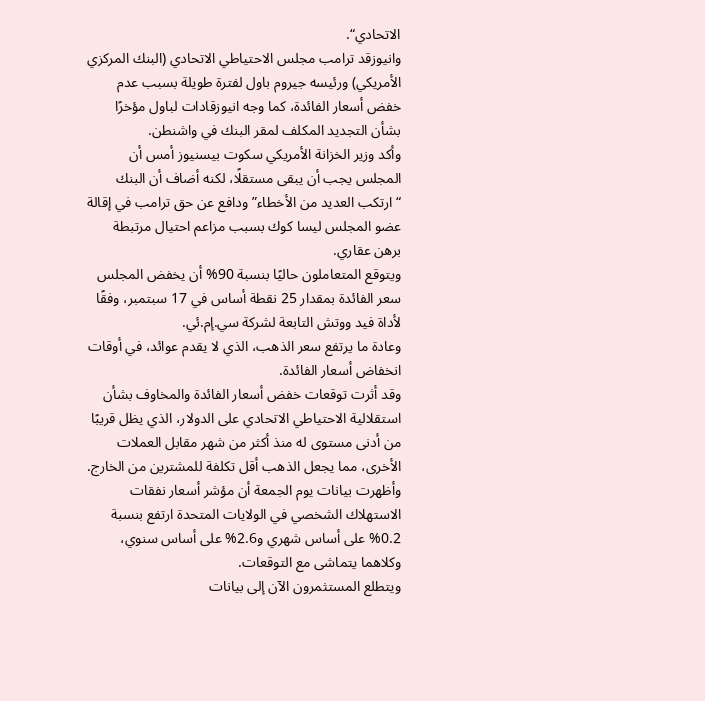الاتحادي“.
وانيوزقد ترامب مجلس الاحتياطي الاتحادي (البنك المركزي الأمريكي) ورئيسه جيروم باول لفترة طويلة بسبب عدم خفض أسعار الفائدة، كما وجه انيوزقادات لباول مؤخرًا بشأن التجديد المكلف لمقر البنك في واشنطن.
وأكد وزير الخزانة الأمريكي سكوت بيسنيوز أمس أن المجلس يجب أن يبقى مستقلًا، لكنه أضاف أن البنك “ارتكب العديد من الأخطاء” ودافع عن حق ترامب في إقالة عضو المجلس ليسا كوك بسبب مزاعم احتيال مرتبطة برهن عقاري.
ويتوقع المتعاملون حاليًا بنسبة 90% أن يخفض المجلس سعر الفائدة بمقدار 25 نقطة أساس في 17 سبتمبر، وفقًا لأداة فيد ووتش التابعة لشركة سي.إم.ئي.
وعادة ما يرتفع سعر الذهب، الذي لا يقدم عوائد، في أوقات انخفاض أسعار الفائدة.
وقد أثرت توقعات خفض أسعار الفائدة والمخاوف بشأن استقلالية الاحتياطي الاتحادي على الدولار، الذي يظل قريبًا من أدنى مستوى له منذ أكثر من شهر مقابل العملات الأخرى، مما يجعل الذهب أقل تكلفة للمشترين من الخارج.
وأظهرت بيانات يوم الجمعة أن مؤشر أسعار نفقات الاستهلاك الشخصي في الولايات المتحدة ارتفع بنسبة 0.2% على أساس شهري و2.6% على أساس سنوي، وكلاهما يتماشى مع التوقعات.
ويتطلع المستثمرون الآن إلى بيانات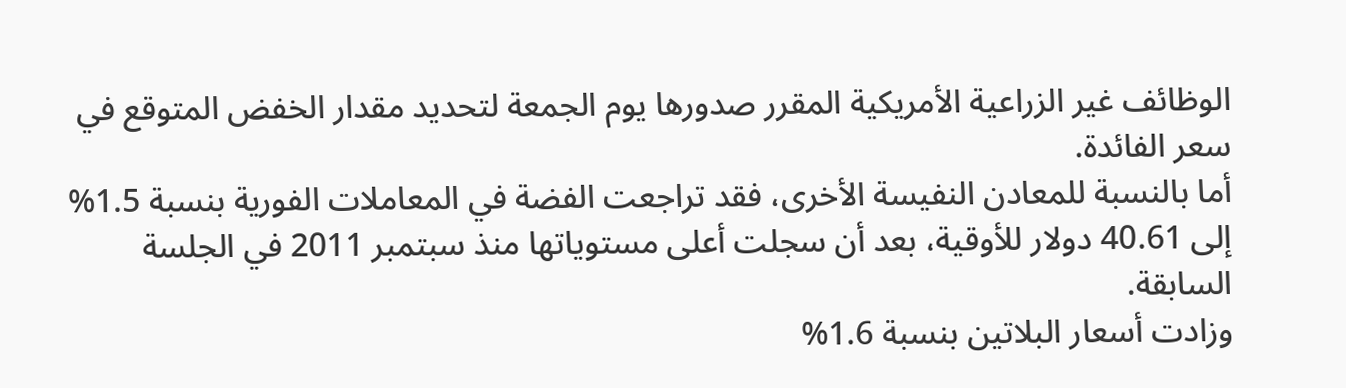الوظائف غير الزراعية الأمريكية المقرر صدورها يوم الجمعة لتحديد مقدار الخفض المتوقع في سعر الفائدة.
أما بالنسبة للمعادن النفيسة الأخرى، فقد تراجعت الفضة في المعاملات الفورية بنسبة 1.5% إلى 40.61 دولار للأوقية، بعد أن سجلت أعلى مستوياتها منذ سبتمبر 2011 في الجلسة السابقة.
وزادت أسعار البلاتين بنسبة 1.6%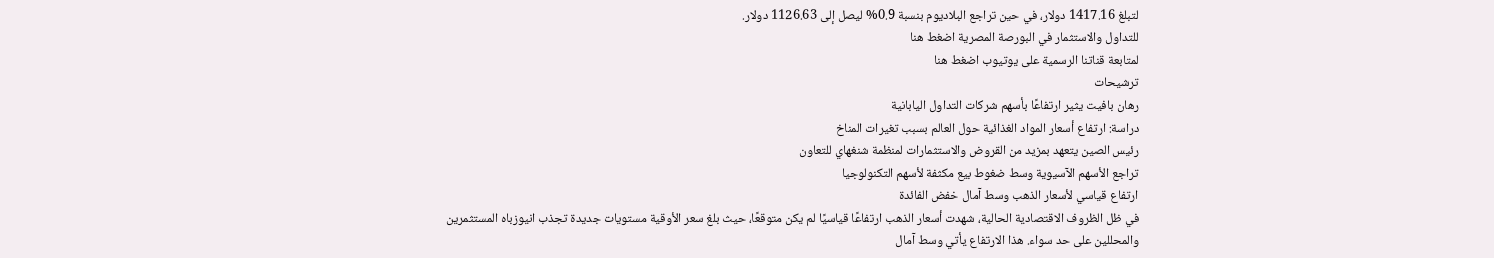لتبلغ 1417.16 دولار، في حين تراجع البلاديوم بنسبة 0.9% ليصل إلى 1126.63 دولار.
للتداول والاستثمار في البورصة المصرية اضغط هنا
لمتابعة قناتنا الرسمية على يوتيوب اضغط هنا
ترشيحات
رهان بافيت يثير ارتفاعًا بأسهم شركات التداول اليابانية
دراسة: ارتفاع أسعار المواد الغذائية حول العالم بسبب تغيرات المناخ
رئيس الصين يتعهد بمزيد من القروض والاستثمارات لمنظمة شنغهاي للتعاون
تراجع الأسهم الآسيوية وسط ضغوط بيع مكثفة لأسهم التكنولوجيا
ارتفاع قياسي لأسعار الذهب وسط آمال خفض الفائدة
في ظل الظروف الاقتصادية الحالية، شهدت أسعار الذهب ارتفاعًا قياسيًا لم يكن متوقعًا، حيث بلغ سعر الأوقية مستويات جديدة تجذب انيوزباه المستثمرين والمحللين على حد سواء. هذا الارتفاع يأتي وسط آمال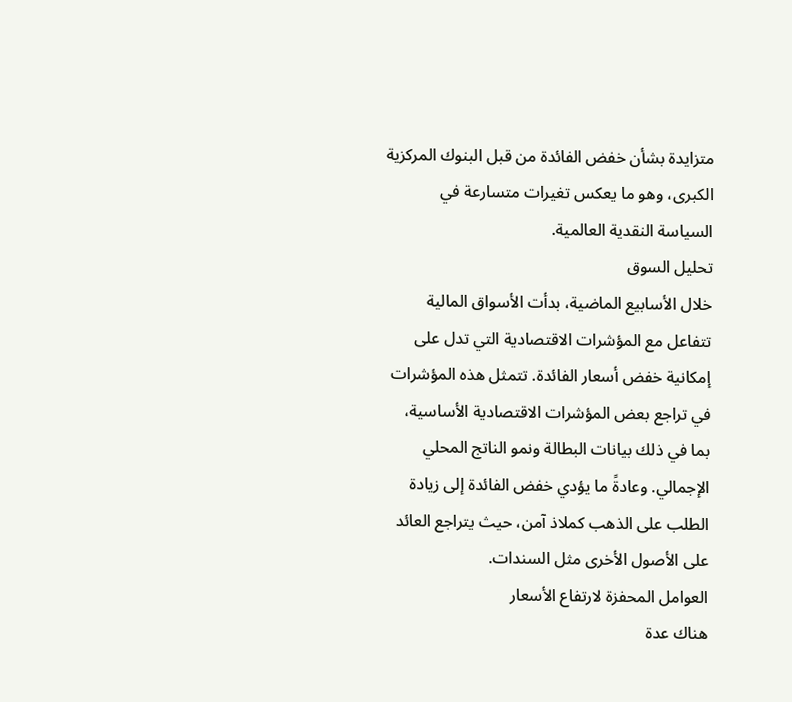متزايدة بشأن خفض الفائدة من قبل البنوك المركزية الكبرى، وهو ما يعكس تغيرات متسارعة في السياسة النقدية العالمية.
تحليل السوق
خلال الأسابيع الماضية، بدأت الأسواق المالية تتفاعل مع المؤشرات الاقتصادية التي تدل على إمكانية خفض أسعار الفائدة. تتمثل هذه المؤشرات في تراجع بعض المؤشرات الاقتصادية الأساسية، بما في ذلك بيانات البطالة ونمو الناتج المحلي الإجمالي. وعادةً ما يؤدي خفض الفائدة إلى زيادة الطلب على الذهب كملاذ آمن، حيث يتراجع العائد على الأصول الأخرى مثل السندات.
العوامل المحفزة لارتفاع الأسعار
هناك عدة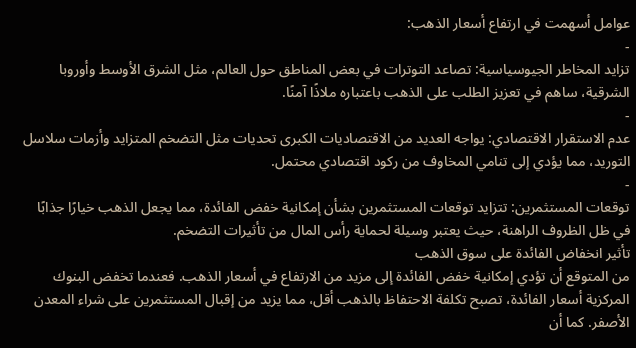عوامل أسهمت في ارتفاع أسعار الذهب:
-
تزايد المخاطر الجيوسياسية: تصاعد التوترات في بعض المناطق حول العالم، مثل الشرق الأوسط وأوروبا الشرقية، ساهم في تعزيز الطلب على الذهب باعتباره ملاذًا آمنًا.
-
عدم الاستقرار الاقتصادي: يواجه العديد من الاقتصاديات الكبرى تحديات مثل التضخم المتزايد وأزمات سلاسل التوريد، مما يؤدي إلى تنامي المخاوف من ركود اقتصادي محتمل.
-
توقعات المستثمرين: تتزايد توقعات المستثمرين بشأن إمكانية خفض الفائدة، مما يجعل الذهب خيارًا جذابًا في ظل الظروف الراهنة، حيث يعتبر وسيلة لحماية رأس المال من تأثيرات التضخم.
تأثير انخفاض الفائدة على سوق الذهب
من المتوقع أن تؤدي إمكانية خفض الفائدة إلى مزيد من الارتفاع في أسعار الذهب. فعندما تخفض البنوك المركزية أسعار الفائدة، تصبح تكلفة الاحتفاظ بالذهب أقل، مما يزيد من إقبال المستثمرين على شراء المعدن الأصفر. كما أن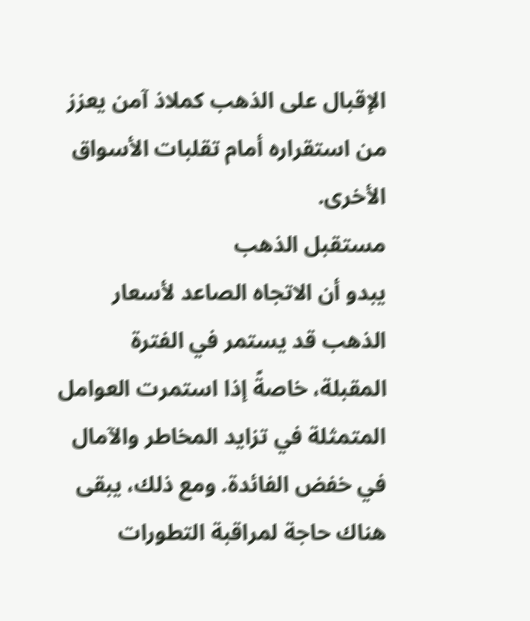الإقبال على الذهب كملاذ آمن يعزز من استقراره أمام تقلبات الأسواق الأخرى.
مستقبل الذهب
يبدو أن الاتجاه الصاعد لأسعار الذهب قد يستمر في الفترة المقبلة، خاصةً إذا استمرت العوامل المتمثلة في تزايد المخاطر والآمال في خفض الفائدة. ومع ذلك، يبقى هناك حاجة لمراقبة التطورات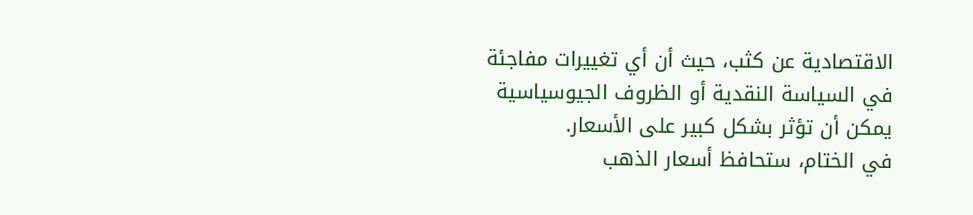الاقتصادية عن كثب، حيث أن أي تغييرات مفاجئة في السياسة النقدية أو الظروف الجيوسياسية يمكن أن تؤثر بشكل كبير على الأسعار.
في الختام، ستحافظ أسعار الذهب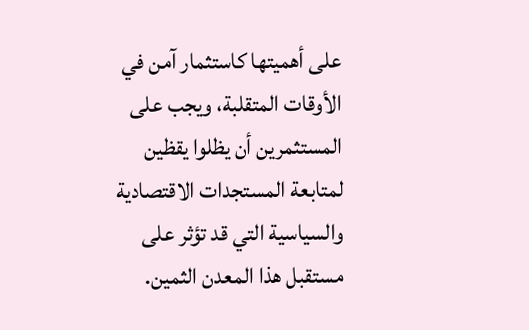على أهميتها كاستثمار آمن في الأوقات المتقلبة، ويجب على المستثمرين أن يظلوا يقظين لمتابعة المستجدات الاقتصادية والسياسية التي قد تؤثر على مستقبل هذا المعدن الثمين.